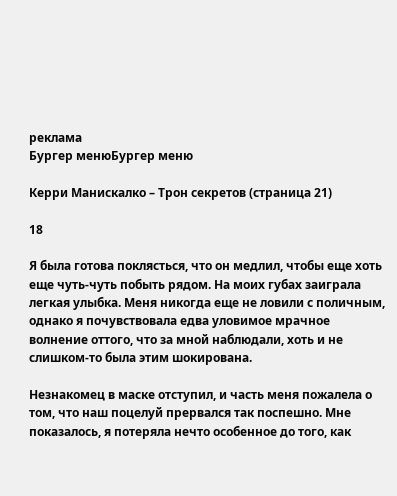реклама
Бургер менюБургер меню

Керри Манискалко – Трон секретов (страница 21)

18

Я была готова поклясться, что он медлил, чтобы еще хоть еще чуть-чуть побыть рядом. На моих губах заиграла легкая улыбка. Меня никогда еще не ловили с поличным, однако я почувствовала едва уловимое мрачное волнение оттого, что за мной наблюдали, хоть и не слишком-то была этим шокирована.

Незнакомец в маске отступил, и часть меня пожалела о том, что наш поцелуй прервался так поспешно. Мне показалось, я потеряла нечто особенное до того, как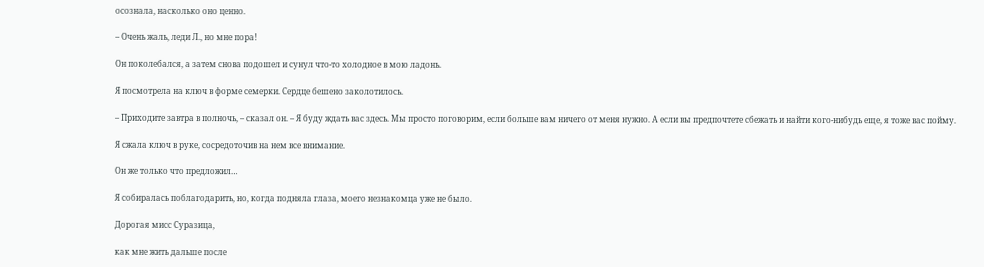осознала, насколько оно ценно.

– Очень жаль, леди Л., но мне пора!

Он поколебался, а затем снова подошел и сунул что-то холодное в мою ладонь.

Я посмотрела на ключ в форме семерки. Сердце бешено заколотилось.

– Приходите завтра в полночь, – сказал он. – Я буду ждать вас здесь. Мы просто поговорим, если больше вам ничего от меня нужно. А если вы предпочтете сбежать и найти кого-нибудь еще, я тоже вас пойму.

Я сжала ключ в руке, сосредоточив на нем все внимание.

Он же только что предложил…

Я собиралась поблагодарить, но, когда подняла глаза, моего незнакомца уже не было.

Дорогая мисс Суразица,

как мне жить дальше после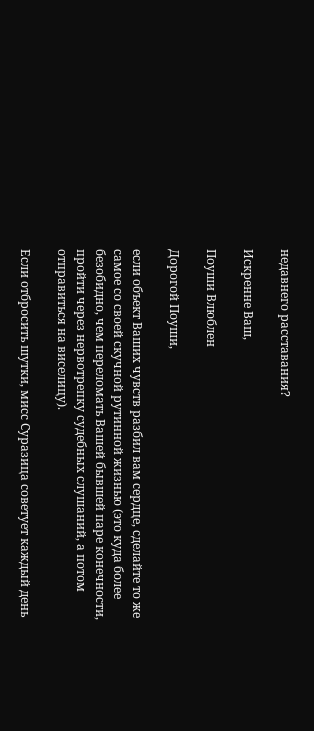недавнего расставания?

Искренне Ваш,

Поуши Влюблен

Дорогой Поуши,

если объект Ваших чувств разбил вам сердце, сделайте то же самое со своей скучной рутинной жизнью (это куда более безобидно, чем переломать Вашей бывшей паре конечности, пройти через нервотрепку судебных слушаний, а потом отправиться на виселицу).

Если отбросить шутки, мисс Суразица советует каждый день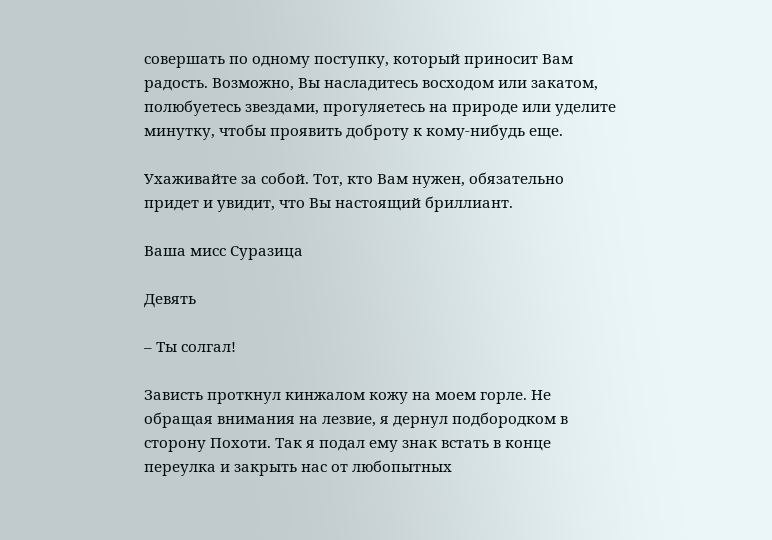совершать по одному поступку, который приносит Вам радость. Возможно, Вы насладитесь восходом или закатом, полюбуетесь звездами, прогуляетесь на природе или уделите минутку, чтобы проявить доброту к кому-нибудь еще.

Ухаживайте за собой. Тот, кто Вам нужен, обязательно придет и увидит, что Вы настоящий бриллиант.

Ваша мисс Суразица

Девять

– Ты солгал!

Зависть проткнул кинжалом кожу на моем горле. Не обращая внимания на лезвие, я дернул подбородком в сторону Похоти. Так я подал ему знак встать в конце переулка и закрыть нас от любопытных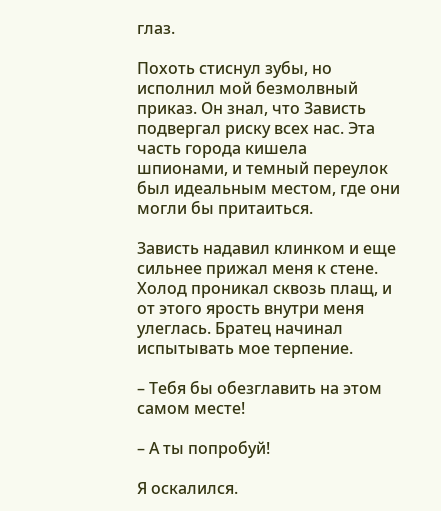глаз.

Похоть стиснул зубы, но исполнил мой безмолвный приказ. Он знал, что Зависть подвергал риску всех нас. Эта часть города кишела шпионами, и темный переулок был идеальным местом, где они могли бы притаиться.

Зависть надавил клинком и еще сильнее прижал меня к стене. Холод проникал сквозь плащ, и от этого ярость внутри меня улеглась. Братец начинал испытывать мое терпение.

– Тебя бы обезглавить на этом самом месте!

– А ты попробуй!

Я оскалился.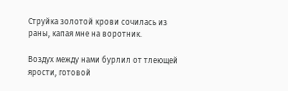Струйка золотой крови сочилась из раны, капая мне на воротник.

Воздух между нами бурлил от тлеющей ярости, готовой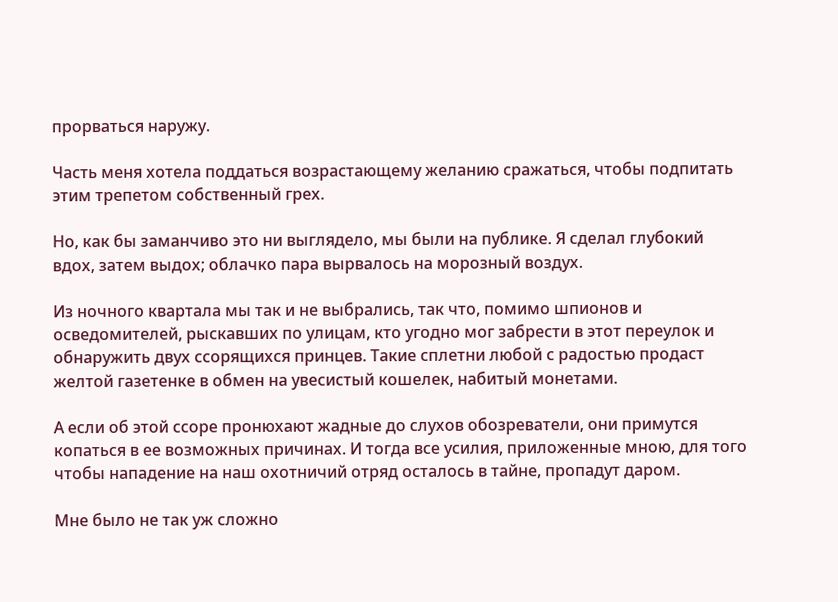прорваться наружу.

Часть меня хотела поддаться возрастающему желанию сражаться, чтобы подпитать этим трепетом собственный грех.

Но, как бы заманчиво это ни выглядело, мы были на публике. Я сделал глубокий вдох, затем выдох; облачко пара вырвалось на морозный воздух.

Из ночного квартала мы так и не выбрались, так что, помимо шпионов и осведомителей, рыскавших по улицам, кто угодно мог забрести в этот переулок и обнаружить двух ссорящихся принцев. Такие сплетни любой с радостью продаст желтой газетенке в обмен на увесистый кошелек, набитый монетами.

А если об этой ссоре пронюхают жадные до слухов обозреватели, они примутся копаться в ее возможных причинах. И тогда все усилия, приложенные мною, для того чтобы нападение на наш охотничий отряд осталось в тайне, пропадут даром.

Мне было не так уж сложно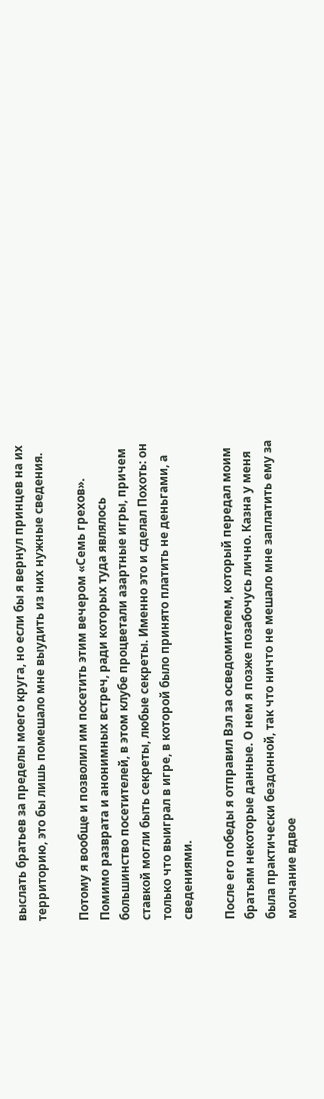выслать братьев за пределы моего круга, но если бы я вернул принцев на их территорию, это бы лишь помешало мне выудить из них нужные сведения.

Потому я вообще и позволил им посетить этим вечером «Семь грехов». Помимо разврата и анонимных встреч, ради которых туда являлось большинство посетителей, в этом клубе процветали азартные игры, причем ставкой могли быть секреты, любые секреты. Именно это и сделал Похоть: он только что выиграл в игре, в которой было принято платить не деньгами, а сведениями.

После его победы я отправил Вэл за осведомителем, который передал моим братьям некоторые данные. О нем я позже позабочусь лично. Казна у меня была практически бездонной, так что ничто не мешало мне заплатить ему за молчание вдвое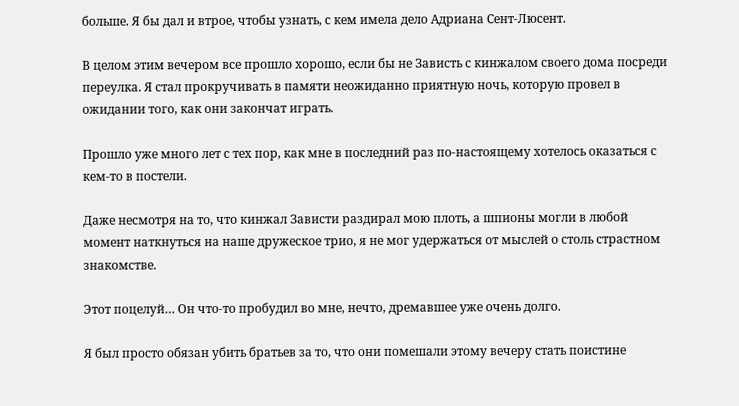больше. Я бы дал и втрое, чтобы узнать, с кем имела дело Адриана Сент-Люсент.

В целом этим вечером все прошло хорошо, если бы не Зависть с кинжалом своего дома посреди переулка. Я стал прокручивать в памяти неожиданно приятную ночь, которую провел в ожидании того, как они закончат играть.

Прошло уже много лет с тех пор, как мне в последний раз по-настоящему хотелось оказаться с кем-то в постели.

Даже несмотря на то, что кинжал Зависти раздирал мою плоть, а шпионы могли в любой момент наткнуться на наше дружеское трио, я не мог удержаться от мыслей о столь страстном знакомстве.

Этот поцелуй… Он что-то пробудил во мне, нечто, дремавшее уже очень долго.

Я был просто обязан убить братьев за то, что они помешали этому вечеру стать поистине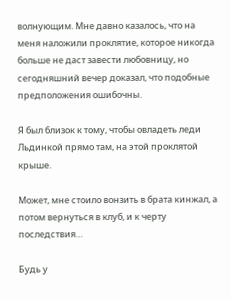волнующим. Мне давно казалось, что на меня наложили проклятие, которое никогда больше не даст завести любовницу, но сегодняшний вечер доказал, что подобные предположения ошибочны.

Я был близок к тому, чтобы овладеть леди Льдинкой прямо там, на этой проклятой крыше.

Может, мне стоило вонзить в брата кинжал, а потом вернуться в клуб, и к черту последствия…

Будь у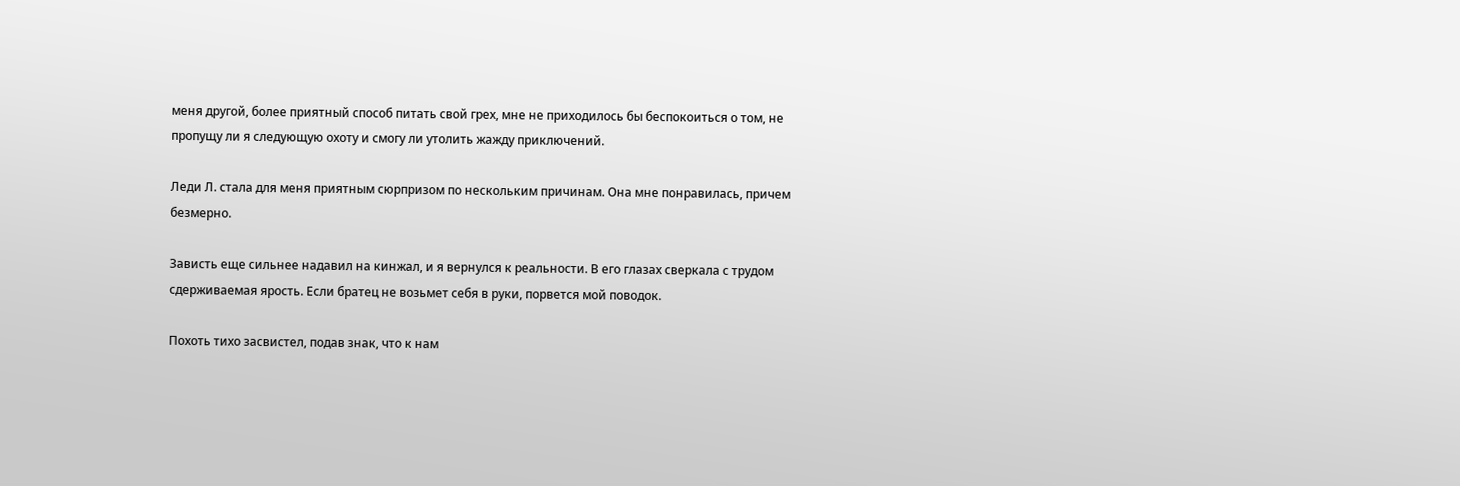меня другой, более приятный способ питать свой грех, мне не приходилось бы беспокоиться о том, не пропущу ли я следующую охоту и смогу ли утолить жажду приключений.

Леди Л. стала для меня приятным сюрпризом по нескольким причинам. Она мне понравилась, причем безмерно.

Зависть еще сильнее надавил на кинжал, и я вернулся к реальности. В его глазах сверкала с трудом сдерживаемая ярость. Если братец не возьмет себя в руки, порвется мой поводок.

Похоть тихо засвистел, подав знак, что к нам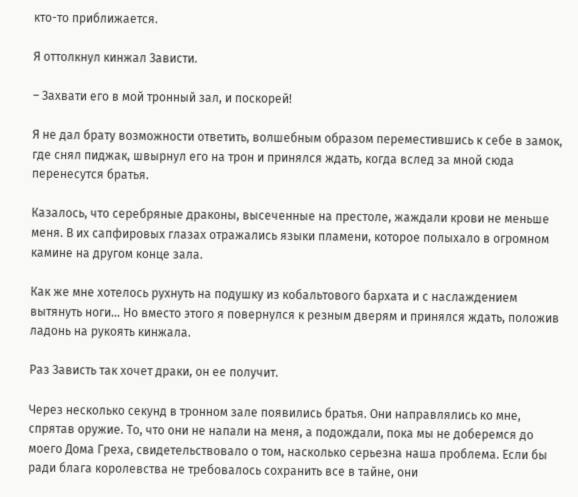кто-то приближается.

Я оттолкнул кинжал Зависти.

– Захвати его в мой тронный зал, и поскорей!

Я не дал брату возможности ответить, волшебным образом переместившись к себе в замок, где снял пиджак, швырнул его на трон и принялся ждать, когда вслед за мной сюда перенесутся братья.

Казалось, что серебряные драконы, высеченные на престоле, жаждали крови не меньше меня. В их сапфировых глазах отражались языки пламени, которое полыхало в огромном камине на другом конце зала.

Как же мне хотелось рухнуть на подушку из кобальтового бархата и с наслаждением вытянуть ноги… Но вместо этого я повернулся к резным дверям и принялся ждать, положив ладонь на рукоять кинжала.

Раз Зависть так хочет драки, он ее получит.

Через несколько секунд в тронном зале появились братья. Они направлялись ко мне, спрятав оружие. То, что они не напали на меня, а подождали, пока мы не доберемся до моего Дома Греха, свидетельствовало о том, насколько серьезна наша проблема. Если бы ради блага королевства не требовалось сохранить все в тайне, они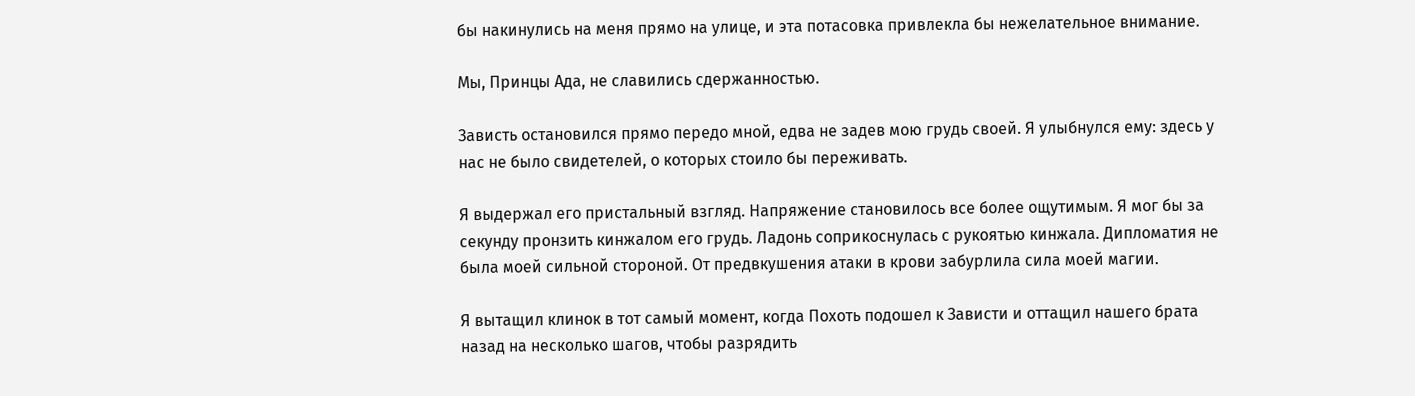бы накинулись на меня прямо на улице, и эта потасовка привлекла бы нежелательное внимание.

Мы, Принцы Ада, не славились сдержанностью.

Зависть остановился прямо передо мной, едва не задев мою грудь своей. Я улыбнулся ему: здесь у нас не было свидетелей, о которых стоило бы переживать.

Я выдержал его пристальный взгляд. Напряжение становилось все более ощутимым. Я мог бы за секунду пронзить кинжалом его грудь. Ладонь соприкоснулась с рукоятью кинжала. Дипломатия не была моей сильной стороной. От предвкушения атаки в крови забурлила сила моей магии.

Я вытащил клинок в тот самый момент, когда Похоть подошел к Зависти и оттащил нашего брата назад на несколько шагов, чтобы разрядить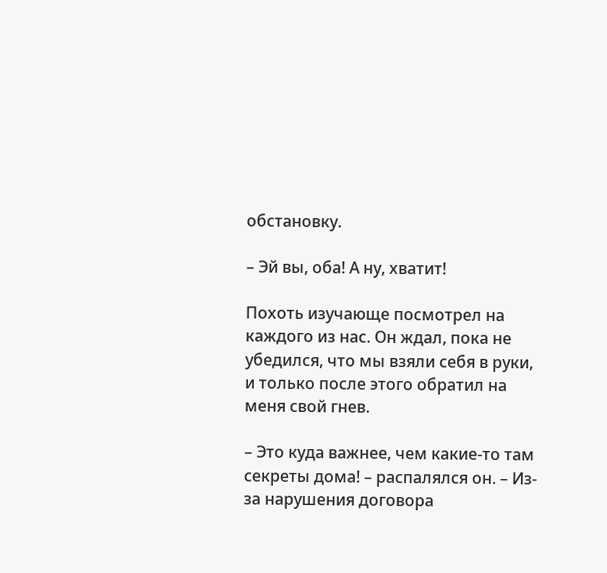обстановку.

– Эй вы, оба! А ну, хватит!

Похоть изучающе посмотрел на каждого из нас. Он ждал, пока не убедился, что мы взяли себя в руки, и только после этого обратил на меня свой гнев.

– Это куда важнее, чем какие-то там секреты дома! – распалялся он. – Из-за нарушения договора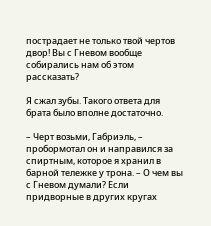пострадает не только твой чертов двор! Вы с Гневом вообще собирались нам об этом рассказать?

Я сжал зубы. Такого ответа для брата было вполне достаточно.

– Черт возьми, Габриэль, – пробормотал он и направился за спиртным, которое я хранил в барной тележке у трона. – О чем вы с Гневом думали? Если придворные в других кругах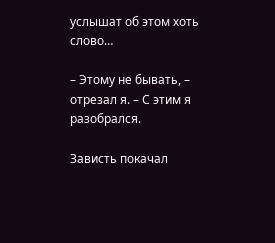услышат об этом хоть слово…

– Этому не бывать, – отрезал я. – С этим я разобрался.

Зависть покачал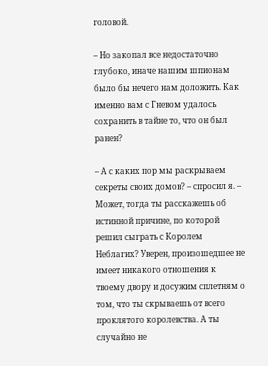головой.

– Но закопал все недостаточно глубоко, иначе нашим шпионам было бы нечего нам доложить. Как именно вам с Гневом удалось сохранить в тайне то, что он был ранен?

– А с каких пор мы раскрываем секреты своих домов? – спросил я. – Может, тогда ты расскажешь об истинной причине, по которой решил сыграть с Королем Неблагих? Уверен, произошедшее не имеет никакого отношения к твоему двору и досужим сплетням о том, что ты скрываешь от всего проклятого королевства. А ты случайно не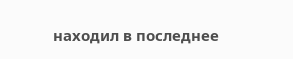находил в последнее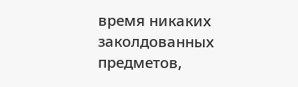время никаких заколдованных предметов,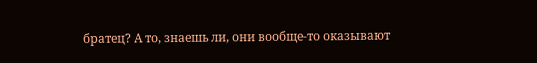братец? А то, знаешь ли, они вообще-то оказывают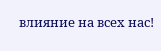влияние на всех нас!